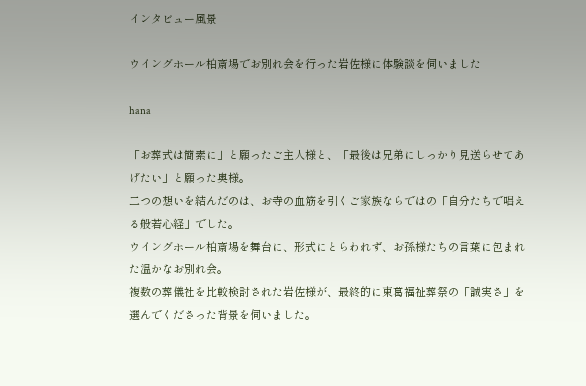インタビュー風景

ウイングホール柏斎場でお別れ会を行った岩佐様に体験談を伺いました

hana

「お葬式は簡素に」と願ったご主人様と、「最後は兄弟にしっかり見送らせてあげたい」と願った奥様。
二つの想いを結んだのは、お寺の血筋を引くご家族ならではの「自分たちで唱える般若心経」でした。
ウイングホール柏斎場を舞台に、形式にとらわれず、お孫様たちの言葉に包まれた温かなお別れ会。
複数の葬儀社を比較検討された岩佐様が、最終的に東葛福祉葬祭の「誠実さ」を選んでくださった背景を伺いました。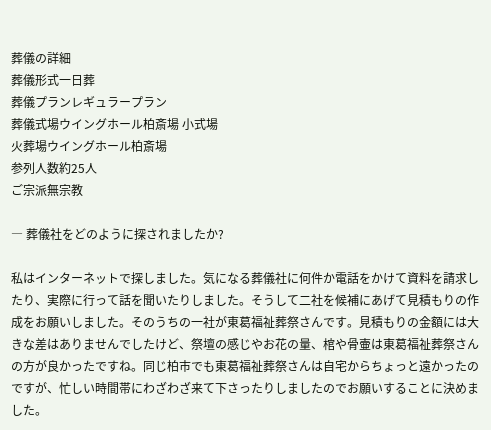葬儀の詳細
葬儀形式一日葬
葬儀プランレギュラープラン
葬儀式場ウイングホール柏斎場 小式場
火葬場ウイングホール柏斎場
参列人数約25人
ご宗派無宗教

― 葬儀社をどのように探されましたか?

私はインターネットで探しました。気になる葬儀社に何件か電話をかけて資料を請求したり、実際に行って話を聞いたりしました。そうして二社を候補にあげて見積もりの作成をお願いしました。そのうちの一社が東葛福祉葬祭さんです。見積もりの金額には大きな差はありませんでしたけど、祭壇の感じやお花の量、棺や骨壷は東葛福祉葬祭さんの方が良かったですね。同じ柏市でも東葛福祉葬祭さんは自宅からちょっと遠かったのですが、忙しい時間帯にわざわざ来て下さったりしましたのでお願いすることに決めました。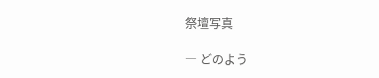祭壇写真

― どのよう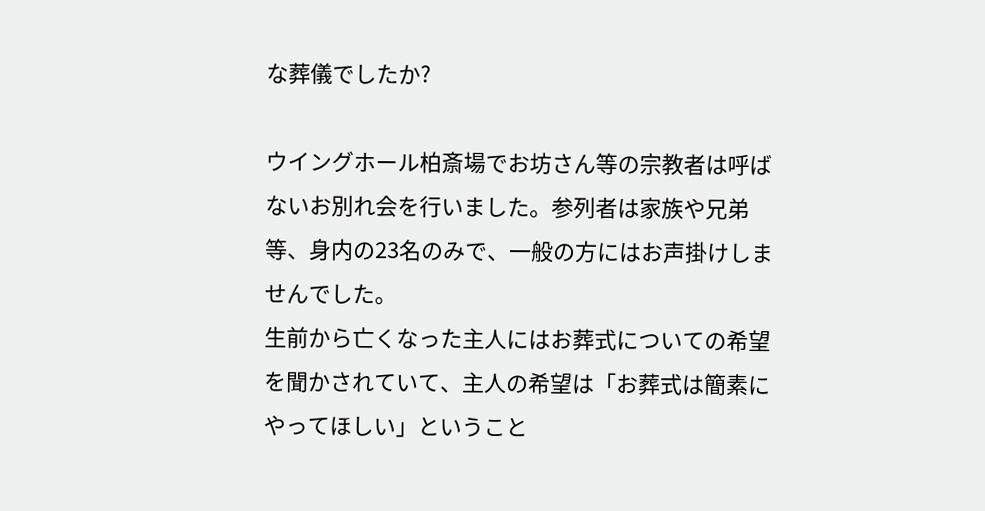な葬儀でしたか?

ウイングホール柏斎場でお坊さん等の宗教者は呼ばないお別れ会を行いました。参列者は家族や兄弟等、身内の23名のみで、一般の方にはお声掛けしませんでした。
生前から亡くなった主人にはお葬式についての希望を聞かされていて、主人の希望は「お葬式は簡素にやってほしい」ということ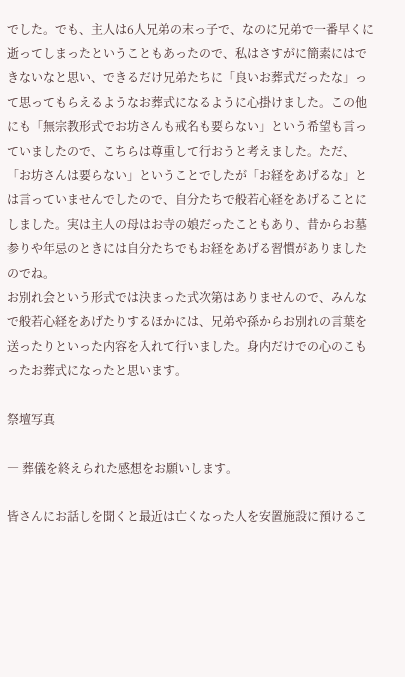でした。でも、主人は6人兄弟の末っ子で、なのに兄弟で一番早くに逝ってしまったということもあったので、私はさすがに簡素にはできないなと思い、できるだけ兄弟たちに「良いお葬式だったな」って思ってもらえるようなお葬式になるように心掛けました。この他にも「無宗教形式でお坊さんも戒名も要らない」という希望も言っていましたので、こちらは尊重して行おうと考えました。ただ、「お坊さんは要らない」ということでしたが「お経をあげるな」とは言っていませんでしたので、自分たちで般若心経をあげることにしました。実は主人の母はお寺の娘だったこともあり、昔からお墓参りや年忌のときには自分たちでもお経をあげる習慣がありましたのでね。
お別れ会という形式では決まった式次第はありませんので、みんなで般若心経をあげたりするほかには、兄弟や孫からお別れの言葉を送ったりといった内容を入れて行いました。身内だけでの心のこもったお葬式になったと思います。

祭壇写真

― 葬儀を終えられた感想をお願いします。

皆さんにお話しを聞くと最近は亡くなった人を安置施設に預けるこ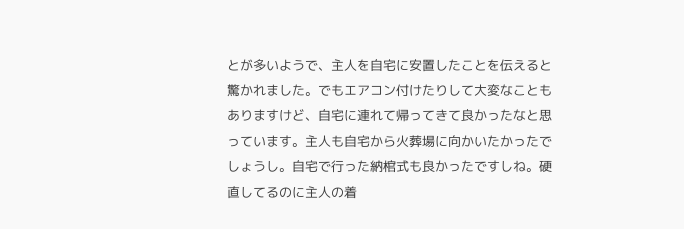とが多いようで、主人を自宅に安置したことを伝えると驚かれました。でもエアコン付けたりして大変なこともありますけど、自宅に連れて帰ってきて良かったなと思っています。主人も自宅から火葬場に向かいたかったでしょうし。自宅で行った納棺式も良かったですしね。硬直してるのに主人の着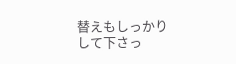替えもしっかりして下さっ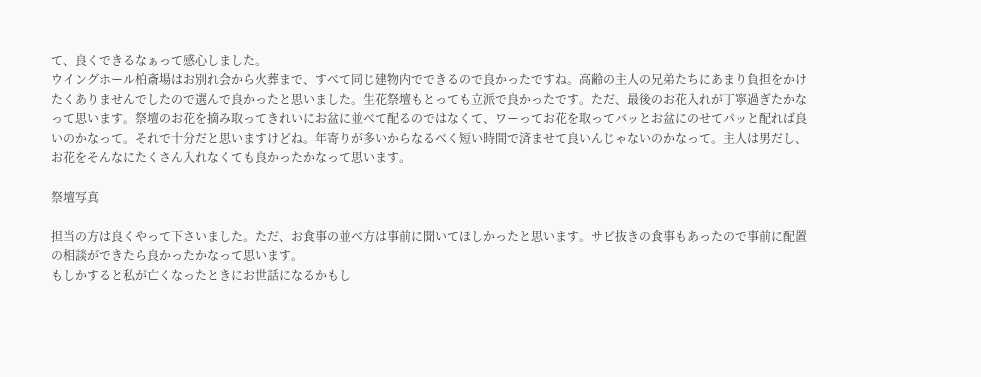て、良くできるなぁって感心しました。
ウイングホール柏斎場はお別れ会から火葬まで、すべて同じ建物内でできるので良かったですね。高齢の主人の兄弟たちにあまり負担をかけたくありませんでしたので選んで良かったと思いました。生花祭壇もとっても立派で良かったです。ただ、最後のお花入れが丁寧過ぎたかなって思います。祭壇のお花を摘み取ってきれいにお盆に並べて配るのではなくて、ワーってお花を取ってバッとお盆にのせてパッと配れば良いのかなって。それで十分だと思いますけどね。年寄りが多いからなるべく短い時間で済ませて良いんじゃないのかなって。主人は男だし、お花をそんなにたくさん入れなくても良かったかなって思います。

祭壇写真

担当の方は良くやって下さいました。ただ、お食事の並べ方は事前に聞いてほしかったと思います。サビ抜きの食事もあったので事前に配置の相談ができたら良かったかなって思います。
もしかすると私が亡くなったときにお世話になるかもし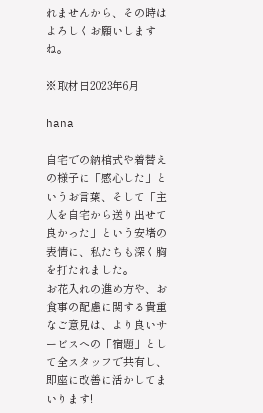れませんから、その時はよろしくお願いしますね。

※取材日2023年6月

hana

自宅での納棺式や着替えの様子に「感心した」というお言葉、そして「主人を自宅から送り出せて良かった」という安堵の表情に、私たちも深く胸を打たれました。
お花入れの進め方や、お食事の配慮に関する貴重なご意見は、より良いサービスへの「宿題」として全スタッフで共有し、即座に改善に活かしてまいります!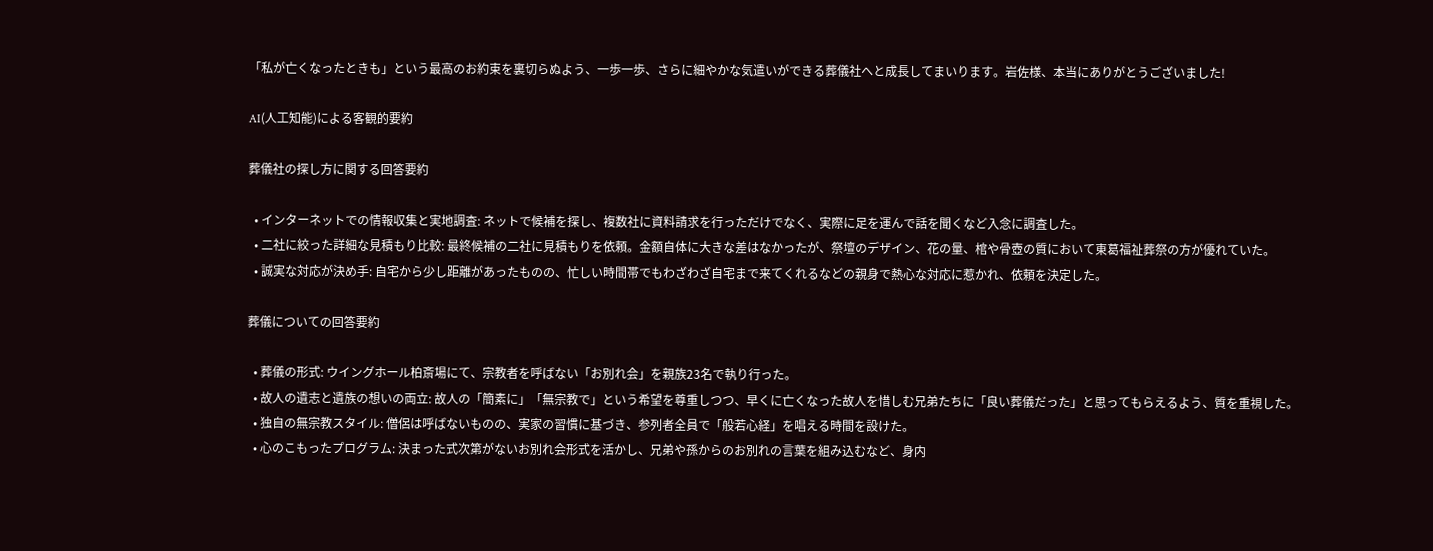「私が亡くなったときも」という最高のお約束を裏切らぬよう、一歩一歩、さらに細やかな気遣いができる葬儀社へと成長してまいります。岩佐様、本当にありがとうございました!

AI(人工知能)による客観的要約

葬儀社の探し方に関する回答要約

  • インターネットでの情報収集と実地調査: ネットで候補を探し、複数社に資料請求を行っただけでなく、実際に足を運んで話を聞くなど入念に調査した。
  • 二社に絞った詳細な見積もり比較: 最終候補の二社に見積もりを依頼。金額自体に大きな差はなかったが、祭壇のデザイン、花の量、棺や骨壺の質において東葛福祉葬祭の方が優れていた。
  • 誠実な対応が決め手: 自宅から少し距離があったものの、忙しい時間帯でもわざわざ自宅まで来てくれるなどの親身で熱心な対応に惹かれ、依頼を決定した。

葬儀についての回答要約

  • 葬儀の形式: ウイングホール柏斎場にて、宗教者を呼ばない「お別れ会」を親族23名で執り行った。
  • 故人の遺志と遺族の想いの両立: 故人の「簡素に」「無宗教で」という希望を尊重しつつ、早くに亡くなった故人を惜しむ兄弟たちに「良い葬儀だった」と思ってもらえるよう、質を重視した。
  • 独自の無宗教スタイル: 僧侶は呼ばないものの、実家の習慣に基づき、参列者全員で「般若心経」を唱える時間を設けた。
  • 心のこもったプログラム: 決まった式次第がないお別れ会形式を活かし、兄弟や孫からのお別れの言葉を組み込むなど、身内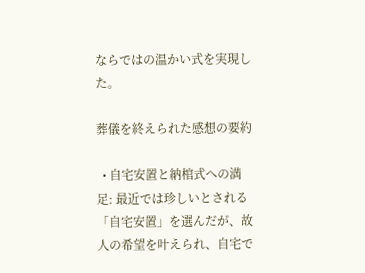ならではの温かい式を実現した。

葬儀を終えられた感想の要約

  • 自宅安置と納棺式への満足: 最近では珍しいとされる「自宅安置」を選んだが、故人の希望を叶えられ、自宅で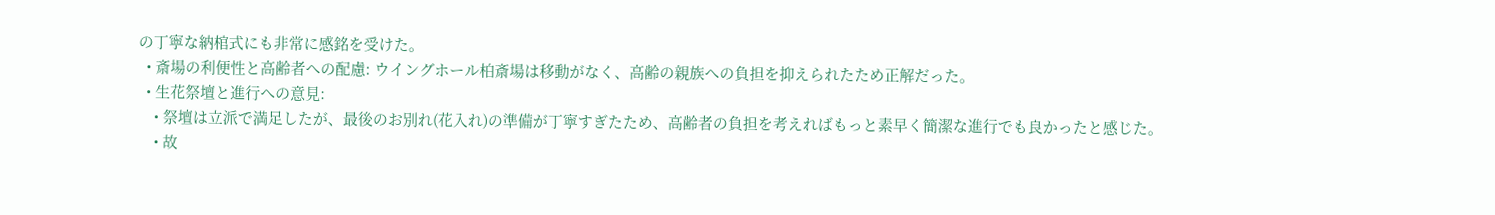の丁寧な納棺式にも非常に感銘を受けた。
  • 斎場の利便性と高齢者への配慮: ウイングホール柏斎場は移動がなく、高齢の親族への負担を抑えられたため正解だった。
  • 生花祭壇と進行への意見:
    • 祭壇は立派で満足したが、最後のお別れ(花入れ)の準備が丁寧すぎたため、高齢者の負担を考えればもっと素早く簡潔な進行でも良かったと感じた。
    • 故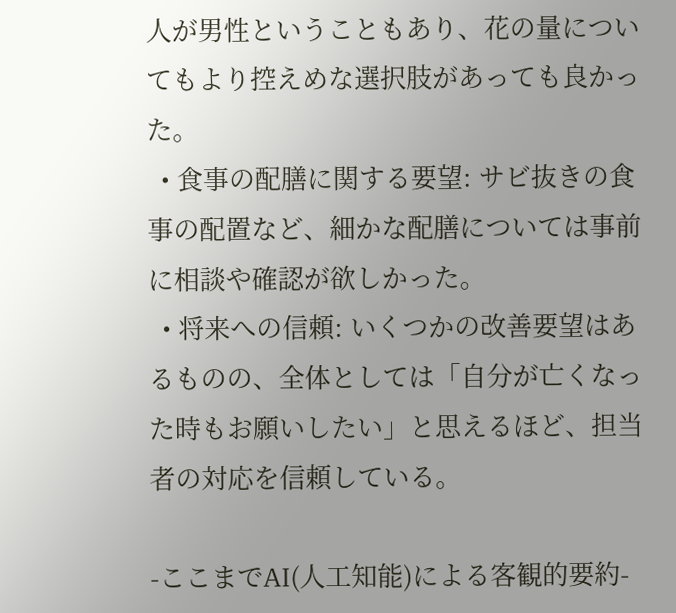人が男性ということもあり、花の量についてもより控えめな選択肢があっても良かった。
  • 食事の配膳に関する要望: サビ抜きの食事の配置など、細かな配膳については事前に相談や確認が欲しかった。
  • 将来への信頼: いくつかの改善要望はあるものの、全体としては「自分が亡くなった時もお願いしたい」と思えるほど、担当者の対応を信頼している。

-ここまでAI(人工知能)による客観的要約-